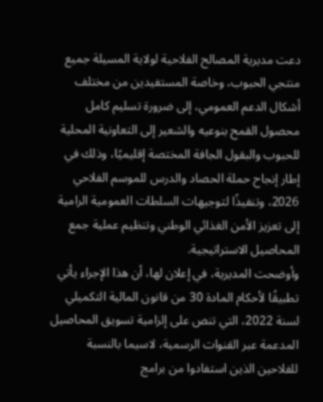دعت مديرية المصالح الفلاحية لولاية المسيلة جميع منتجي الحبوب، وخاصة المستفيدين من مختلف أشكال الدعم العمومي، إلى ضرورة تسليم كامل محصول القمح بنوعيه والشعير إلى التعاونية المحلية للحبوب والبقول الجافة المختصة إقليميًا، وذلك في إطار إنجاح حملة الحصاد والدرس للموسم الفلاحي 2026، وتنفيذًا لتوجيهات السلطات العمومية الرامية إلى تعزيز الأمن الغذائي الوطني وتنظيم عملية جمع المحاصيل الاستراتيجية.
وأوضحت المديرية، في إعلان لها، أن هذا الإجراء يأتي تطبيقًا لأحكام المادة 30 من قانون المالية التكميلي لسنة 2022، التي تنص على إلزامية تسويق المحاصيل المدعمة عبر القنوات الرسمية، لاسيما بالنسبة للفلاحين الذين استفادوا من برامج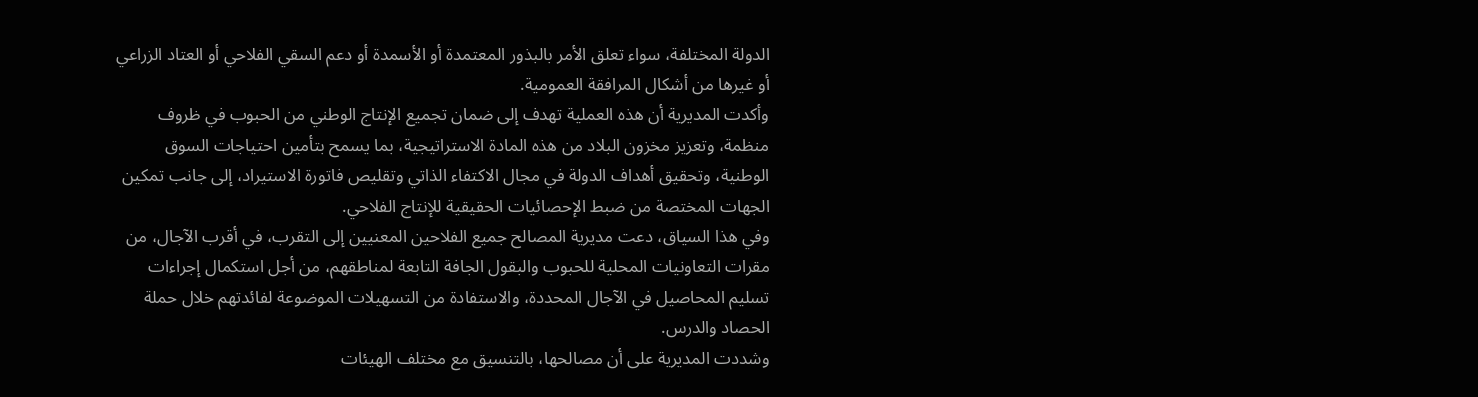الدولة المختلفة، سواء تعلق الأمر بالبذور المعتمدة أو الأسمدة أو دعم السقي الفلاحي أو العتاد الزراعي أو غيرها من أشكال المرافقة العمومية.
وأكدت المديرية أن هذه العملية تهدف إلى ضمان تجميع الإنتاج الوطني من الحبوب في ظروف منظمة، وتعزيز مخزون البلاد من هذه المادة الاستراتيجية، بما يسمح بتأمين احتياجات السوق الوطنية، وتحقيق أهداف الدولة في مجال الاكتفاء الذاتي وتقليص فاتورة الاستيراد، إلى جانب تمكين الجهات المختصة من ضبط الإحصائيات الحقيقية للإنتاج الفلاحي.
وفي هذا السياق، دعت مديرية المصالح جميع الفلاحين المعنيين إلى التقرب، في أقرب الآجال، من مقرات التعاونيات المحلية للحبوب والبقول الجافة التابعة لمناطقهم، من أجل استكمال إجراءات تسليم المحاصيل في الآجال المحددة، والاستفادة من التسهيلات الموضوعة لفائدتهم خلال حملة الحصاد والدرس.
وشددت المديرية على أن مصالحها، بالتنسيق مع مختلف الهيئات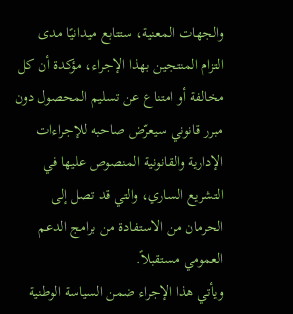والجهات المعنية، ستتابع ميدانيًا مدى التزام المنتجين بهذا الإجراء، مؤكدة أن كل مخالفة أو امتناع عن تسليم المحصول دون مبرر قانوني سيعرّض صاحبه للإجراءات الإدارية والقانونية المنصوص عليها في التشريع الساري، والتي قد تصل إلى الحرمان من الاستفادة من برامج الدعم العمومي مستقبلاً.
ويأتي هذا الإجراء ضمن السياسة الوطنية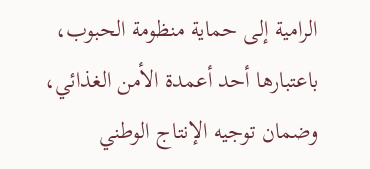الرامية إلى حماية منظومة الحبوب، باعتبارها أحد أعمدة الأمن الغذائي، وضمان توجيه الإنتاج الوطني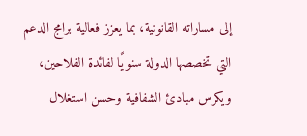إلى مساراته القانونية، بما يعزز فعالية برامج الدعم التي تخصصها الدولة سنويًا لفائدة الفلاحين، ويكرس مبادئ الشفافية وحسن استغلال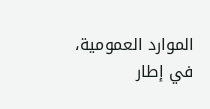الموارد العمومية، في إطار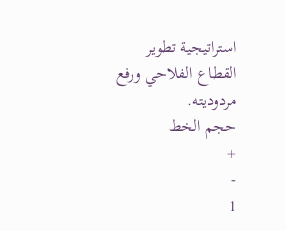استراتيجية تطوير القطاع الفلاحي ورفع مردوديته.
حجم الخط
+
-
1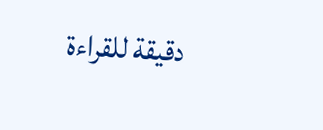دقيقة للقراءة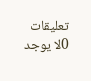تعليقات
0لا يوجد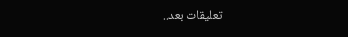تعليقات بعد..